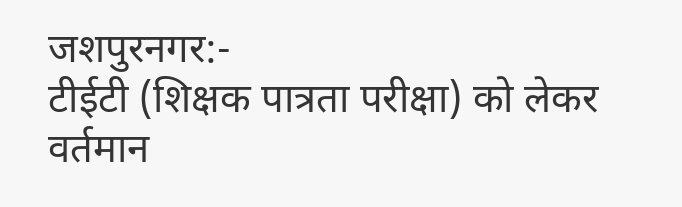जशपुरनगर:-
टीईटी (शिक्षक पात्रता परीक्षा) को लेकर वर्तमान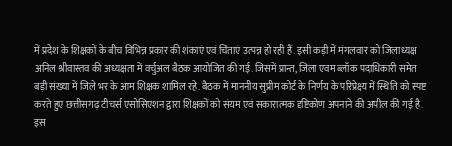में प्रदेश के शिक्षकों के बीच विभिन्न प्रकार की शंकाएं एवं चिंताएं उत्पन्न हो रही हैं. इसी कड़ी में मंगलवार को जिलाध्यक्ष अनिल श्रीवास्तव की अध्यक्षता में वर्चुअल बैठक आयोजित की गई. जिसमें प्रान्त, जिला एवम ब्लॉक पदाधिकारी समेत बड़ी संख्या में जिले भर के आम शिक्षक शामिल रहे. बैठक में माननीय सुप्रीम कोर्ट के निर्णय के परिप्रेक्ष्य में स्थिति को स्पष्ट करते हुए छत्तीसगढ़ टीचर्स एसोसिएशन द्वारा शिक्षकों को संयम एवं सकारात्मक दृष्टिकोण अपनाने की अपील की गई है.
इस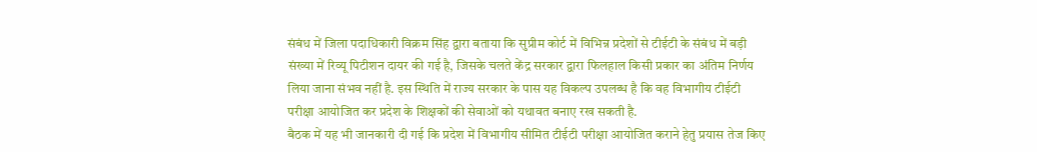संबंध में जिला पदाधिकारी विक्रम सिंह द्वारा बताया कि सुप्रीम कोर्ट में विभिन्न प्रदेशों से टीईटी के संबंध में बड़ी संख्या में रिव्यू पिटीशन दायर की गई है, जिसके चलते केंद्र सरकार द्वारा फिलहाल किसी प्रकार का अंतिम निर्णय लिया जाना संभव नहीं है. इस स्थिति में राज्य सरकार के पास यह विकल्प उपलब्ध है कि वह विभागीय टीईटी परीक्षा आयोजित कर प्रदेश के शिक्षकों की सेवाओं को यथावत बनाए रख सकती है.
बैठक में यह भी जानकारी दी गई कि प्रदेश में विभागीय सीमित टीईटी परीक्षा आयोजित कराने हेतु प्रयास तेज किए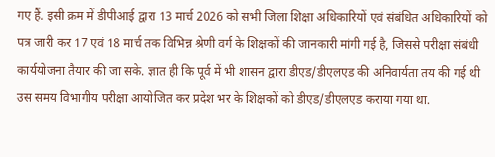गए हैं. इसी क्रम में डीपीआई द्वारा 13 मार्च 2026 को सभी जिला शिक्षा अधिकारियों एवं संबंधित अधिकारियों को पत्र जारी कर 17 एवं 18 मार्च तक विभिन्न श्रेणी वर्ग के शिक्षकों की जानकारी मांगी गई है, जिससे परीक्षा संबंधी कार्ययोजना तैयार की जा सके. ज्ञात ही कि पूर्व में भी शासन द्वारा डीएड/डीएलएड की अनिवार्यता तय की गई थी उस समय विभागीय परीक्षा आयोजित कर प्रदेश भर के शिक्षकों को डीएड/डीएलएड कराया गया था.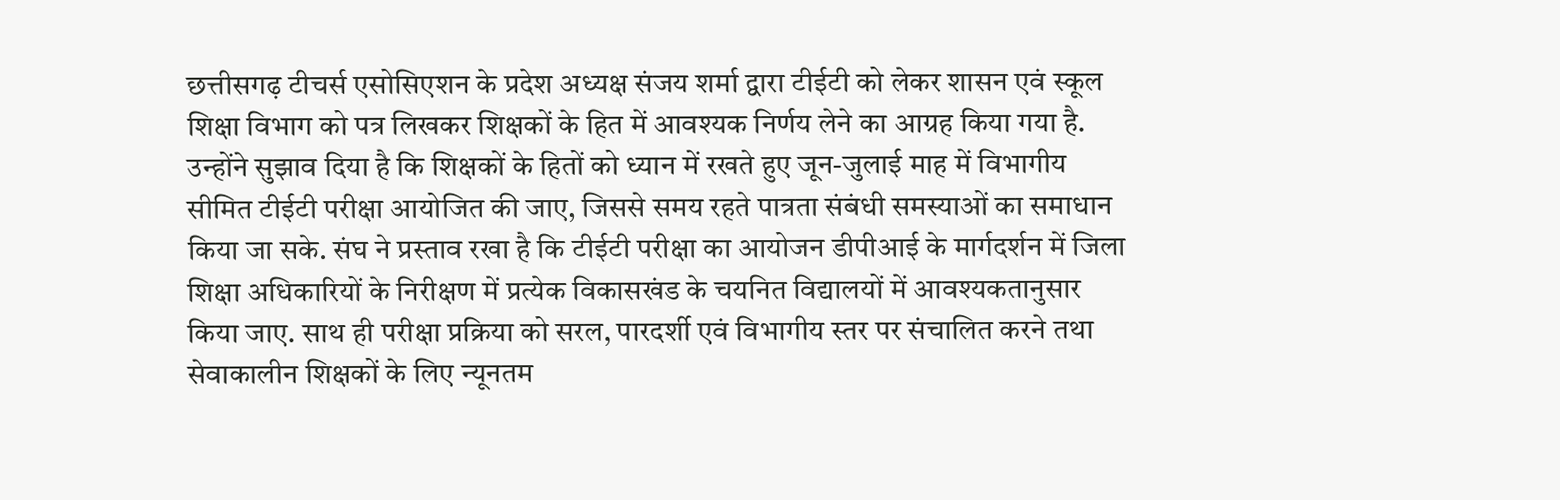छत्तीसगढ़ टीचर्स एसोसिएशन के प्रदेश अध्यक्ष संजय शर्मा द्वारा टीईटी को लेकर शासन एवं स्कूल शिक्षा विभाग को पत्र लिखकर शिक्षकों के हित में आवश्यक निर्णय लेने का आग्रह किया गया है. उन्होंने सुझाव दिया है कि शिक्षकों के हितों को ध्यान में रखते हुए जून-जुलाई माह में विभागीय सीमित टीईटी परीक्षा आयोजित की जाए, जिससे समय रहते पात्रता संबंधी समस्याओं का समाधान किया जा सके. संघ ने प्रस्ताव रखा है कि टीईटी परीक्षा का आयोजन डीपीआई के मार्गदर्शन में जिला शिक्षा अधिकारियों के निरीक्षण में प्रत्येक विकासखंड के चयनित विद्यालयों में आवश्यकतानुसार किया जाए. साथ ही परीक्षा प्रक्रिया को सरल, पारदर्शी एवं विभागीय स्तर पर संचालित करने तथा सेवाकालीन शिक्षकों के लिए न्यूनतम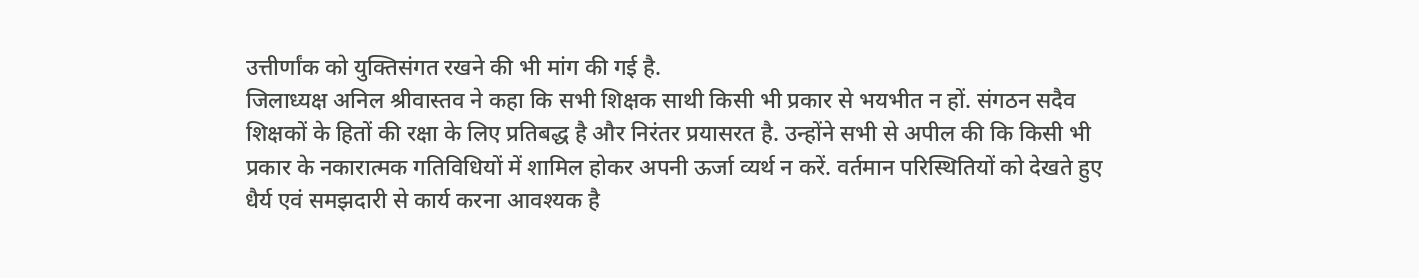उत्तीर्णांक को युक्तिसंगत रखने की भी मांग की गई है.
जिलाध्यक्ष अनिल श्रीवास्तव ने कहा कि सभी शिक्षक साथी किसी भी प्रकार से भयभीत न हों. संगठन सदैव शिक्षकों के हितों की रक्षा के लिए प्रतिबद्ध है और निरंतर प्रयासरत है. उन्होंने सभी से अपील की कि किसी भी प्रकार के नकारात्मक गतिविधियों में शामिल होकर अपनी ऊर्जा व्यर्थ न करें. वर्तमान परिस्थितियों को देखते हुए धैर्य एवं समझदारी से कार्य करना आवश्यक है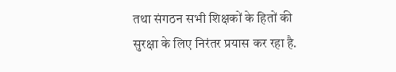तथा संगठन सभी शिक्षकों के हितों की सुरक्षा के लिए निरंतर प्रयास कर रहा है.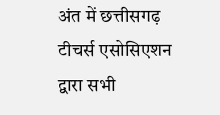अंत में छत्तीसगढ़ टीचर्स एसोसिएशन द्वारा सभी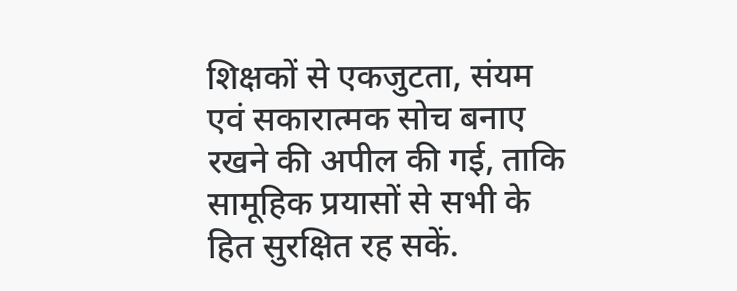शिक्षकों से एकजुटता, संयम एवं सकारात्मक सोच बनाए रखने की अपील की गई, ताकि सामूहिक प्रयासों से सभी के हित सुरक्षित रह सकें.